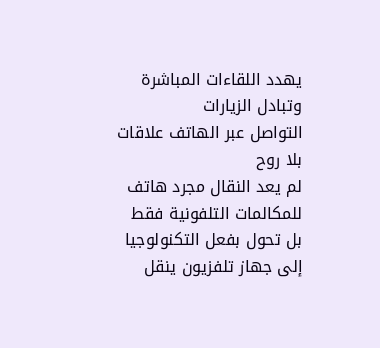يهدد اللقاءات المباشرة وتبادل الزيارات
التواصل عبر الهاتف علاقات بلا روح
لم يعد النقال مجرد هاتف للمكالمات التلفونية فقط بل تحول بفعل التكنولوجيا إلى جهاز تلفزيون ينقل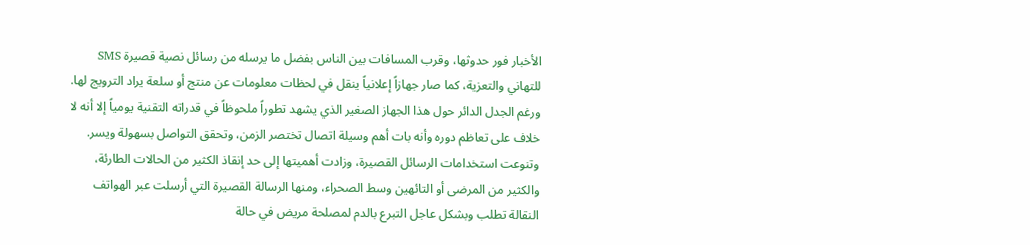الأخبار فور حدوثها، وقرب المسافات بين الناس بفضل ما يرسله من رسائل نصية قصيرة SMS للتهاني والتعزية، كما صار جهازاً إعلانياً ينقل في لحظات معلومات عن منتج أو سلعة يراد الترويج لها. ورغم الجدل الدائر حول هذا الجهاز الصغير الذي يشهد تطوراً ملحوظاً في قدراته التقنية يومياً إلا أنه لا خلاف على تعاظم دوره وأنه بات أهم وسيلة اتصال تختصر الزمن، وتحقق التواصل بسهولة ويسر.
وتنوعت استخدامات الرسائل القصيرة، وزادت أهميتها إلى حد إنقاذ الكثير من الحالات الطارئة، والكثير من المرضى أو التائهين وسط الصحراء، ومنها الرسالة القصيرة التي أرسلت عبر الهواتف النقالة تطلب وبشكل عاجل التبرع بالدم لمصلحة مريض في حالة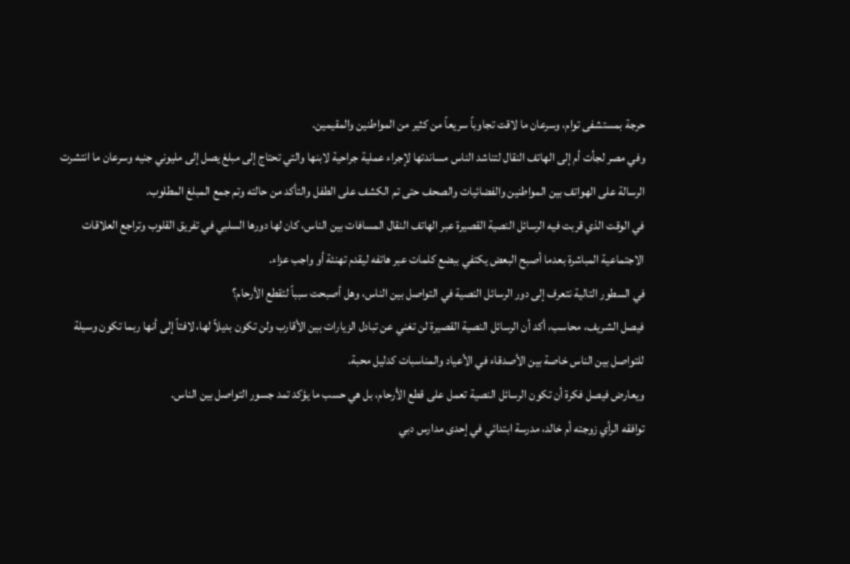حرجة بمستشفى توام، وسرعان ما لاقت تجاوباً سريعاً من كثير من المواطنين والمقيمين.
وفي مصر لجأت أم إلى الهاتف النقال لتناشد الناس مساندتها لإجراء عملية جراحية لابنها والتي تحتاج إلى مبلغ يصل إلى مليوني جنيه وسرعان ما انتشرت الرسالة على الهواتف بين المواطنين والفضائيات والصحف حتى تم الكشف على الطفل والتأكد من حالته وتم جمع المبلغ المطلوب.
في الوقت الذي قربت فيه الرسائل النصية القصيرة عبر الهاتف النقال المسافات بين الناس، كان لها دورها السلبي في تفريق القلوب وتراجع العلاقات الاجتماعية المباشرة بعدما أصبح البعض يكتفي ببضع كلمات عبر هاتفه ليقدم تهنئة أو واجب عزاء.
في السطور التالية نتعرف إلى دور الرسائل النصية في التواصل بين الناس، وهل أصبحت سبباً لتقطع الأرحام؟
فيصل الشريف، محاسب، أكد أن الرسائل النصية القصيرة لن تغني عن تبادل الزيارات بين الأقارب ولن تكون بديلاً لها، لافتاً إلى أنها ربما تكون وسيلة للتواصل بين الناس خاصة بين الأصدقاء في الأعياد والمناسبات كدليل محبة.
ويعارض فيصل فكرة أن تكون الرسائل النصية تعمل على قطع الأرحام، بل هي حسب ما يؤكد تمد جسور التواصل بين الناس.
توافقه الرأي زوجته أم خالد، مدرسة ابتدائي في إحدى مدارس دبي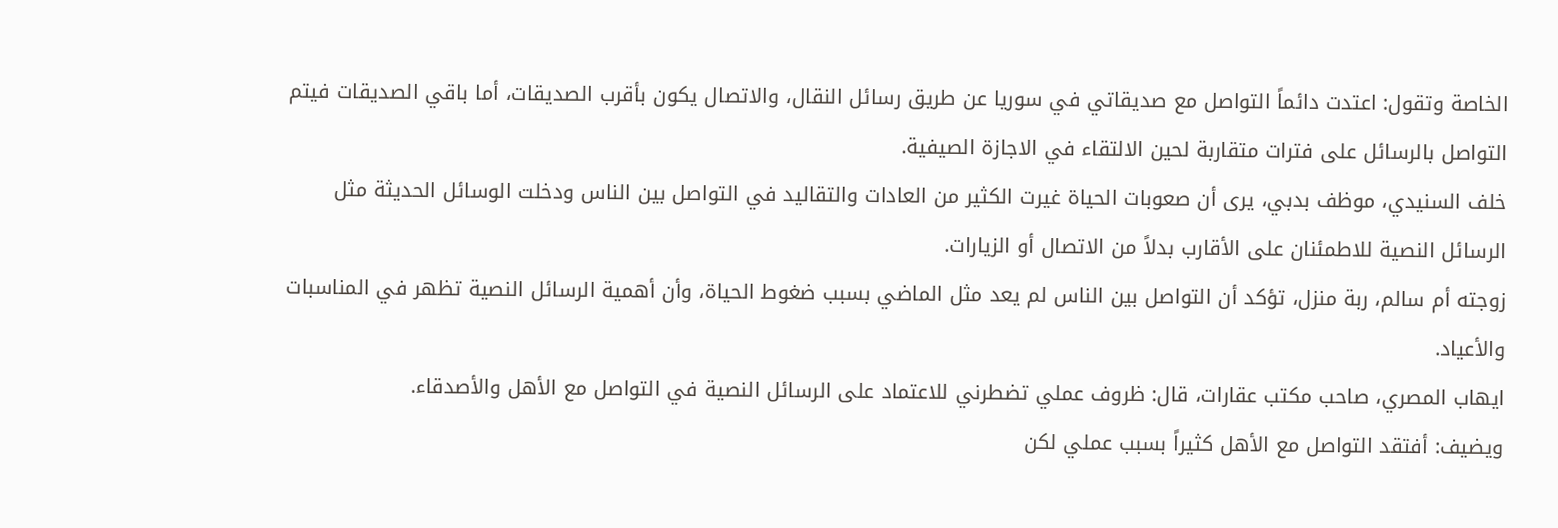الخاصة وتقول: اعتدت دائماً التواصل مع صديقاتي في سوريا عن طريق رسائل النقال، والاتصال يكون بأقرب الصديقات، أما باقي الصديقات فيتم التواصل بالرسائل على فترات متقاربة لحين الالتقاء في الاجازة الصيفية.
خلف السنيدي، موظف بدبي، يرى أن صعوبات الحياة غيرت الكثير من العادات والتقاليد في التواصل بين الناس ودخلت الوسائل الحديثة مثل الرسائل النصية للاطمئنان على الأقارب بدلاً من الاتصال أو الزيارات.
زوجته أم سالم، ربة منزل، تؤكد أن التواصل بين الناس لم يعد مثل الماضي بسبب ضغوط الحياة، وأن أهمية الرسائل النصية تظهر في المناسبات والأعياد.
ايهاب المصري، صاحب مكتب عقارات، قال: ظروف عملي تضطرني للاعتماد على الرسائل النصية في التواصل مع الأهل والأصدقاء.
ويضيف: أفتقد التواصل مع الأهل كثيراً بسبب عملي لكن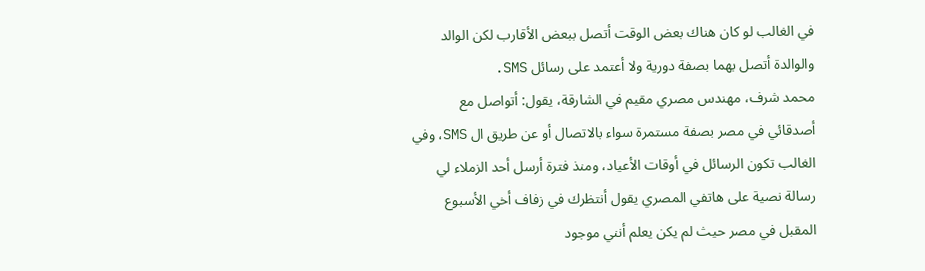في الغالب لو كان هناك بعض الوقت أتصل ببعض الأقارب لكن الوالد والوالدة أتصل بهما بصفة دورية ولا أعتمد على رسائل SMS.
محمد شرف، مهندس مصري مقيم في الشارقة، يقول: أتواصل مع أصدقائي في مصر بصفة مستمرة سواء بالاتصال أو عن طريق ال SMS، وفي الغالب تكون الرسائل في أوقات الأعياد، ومنذ فترة أرسل أحد الزملاء لي رسالة نصية على هاتفي المصري يقول أنتظرك في زفاف أخي الأسبوع المقبل في مصر حيث لم يكن يعلم أنني موجود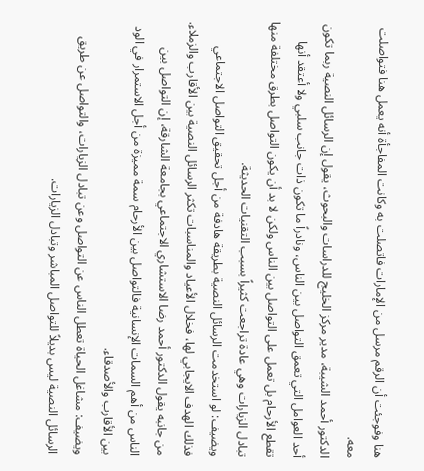هنا وفوجئت أن الرقم مرسل من الإمارات فاتصلت به وكانت المفاجأة أنه يعمل هنا فتواصلت معه.
الدكتور أحمد الشيبة، مدير مركز الخليج للدراسات والبحوث، يقول إن الرسائل النصية ربما تكون أحد العوامل التي تعمق التواصل بين الناس، ونادراً ما تكون ذات جانب سلبي ولا أعتقد أنها تقطع الأرحام بل تعمل على التواصل بين الناس ولكن لا بد أن يكون التواصل بطرق مختلفة منها تبادل الزيارات وهي عادة تراجعت كثيراً بسبب التقنيات الحديثة.
ويضيف: لو استخدمت الرسائل النصية بطريقة هادفة من أجل تحقيق التواصل الاجتماعي فذلك الهدف الايجابي لها، فخلال الأعياد والمناسبات تكثر الرسائل النصية بين الأقارب والزملاء.
من جانبه يقول الدكتور أحمد رضا الاستشاري الاجتماعي بجامعة الشارقة، إن التواصل بين الناس من أهم السمات الإنسانية فالتواصل بين الأرحام سمة مميزة من أجل الاستمرار في الود بين الأقارب والأصدقاء.
ويضيف: مشاغل الحياة تعطل الناس عن التواصل وعن تبادل الزيارات، والتواصل عن طريق الرسائل النصية ليس بديلاً للتواصل المباشر وتبادل الزيارات.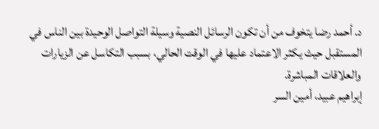د. أحمد رضا يتخوف من أن تكون الرسائل النصية وسيلة التواصل الوحيدة بين الناس في المستقبل حيث يكثر الاعتماد عليها في الوقت الحالي، بسبب التكاسل عن الزيارات والعلاقات المباشرة.
إبراهيم عبيد، أمين السر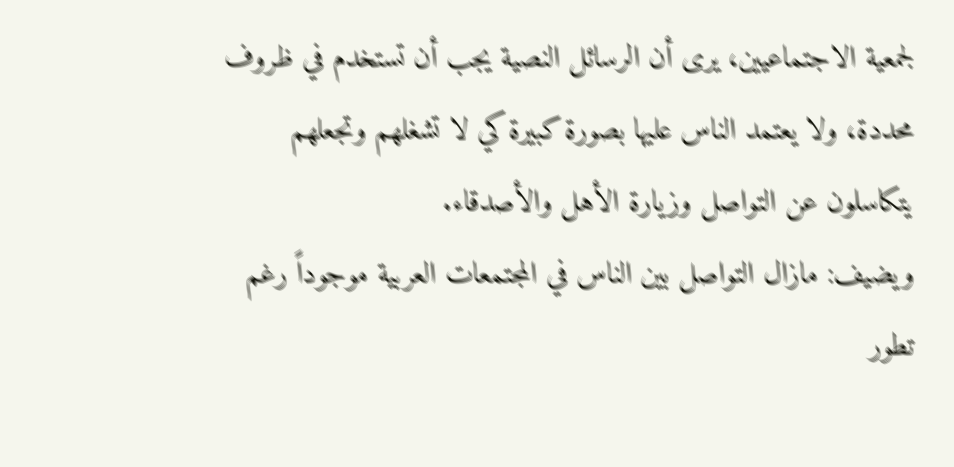لجمعية الاجتماعيين، يرى أن الرسائل النصية يجب أن تستخدم في ظروف محددة، ولا يعتمد الناس عليها بصورة كبيرة كي لا تشغلهم وتجعلهم يتكاسلون عن التواصل وزيارة الأهل والأصدقاء.
ويضيف: مازال التواصل بين الناس في المجتمعات العربية موجوداً رغم تطور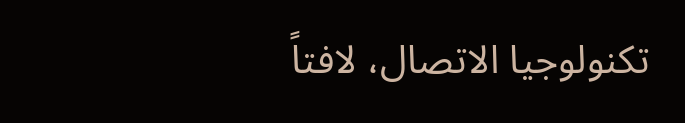تكنولوجيا الاتصال، لافتاً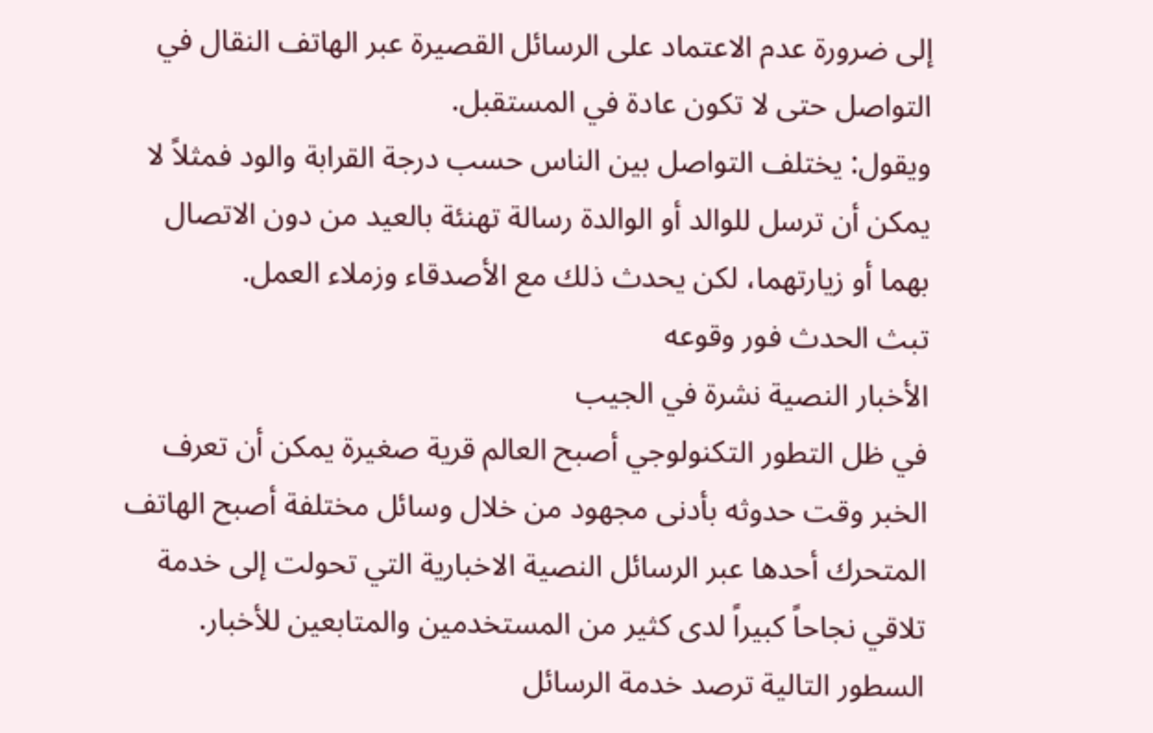إلى ضرورة عدم الاعتماد على الرسائل القصيرة عبر الهاتف النقال في التواصل حتى لا تكون عادة في المستقبل.
ويقول: يختلف التواصل بين الناس حسب درجة القرابة والود فمثلاً لا يمكن أن ترسل للوالد أو الوالدة رسالة تهنئة بالعيد من دون الاتصال بهما أو زيارتهما، لكن يحدث ذلك مع الأصدقاء وزملاء العمل.
تبث الحدث فور وقوعه
الأخبار النصية نشرة في الجيب
في ظل التطور التكنولوجي أصبح العالم قرية صغيرة يمكن أن تعرف الخبر وقت حدوثه بأدنى مجهود من خلال وسائل مختلفة أصبح الهاتف المتحرك أحدها عبر الرسائل النصية الاخبارية التي تحولت إلى خدمة تلاقي نجاحاً كبيراً لدى كثير من المستخدمين والمتابعين للأخبار.
السطور التالية ترصد خدمة الرسائل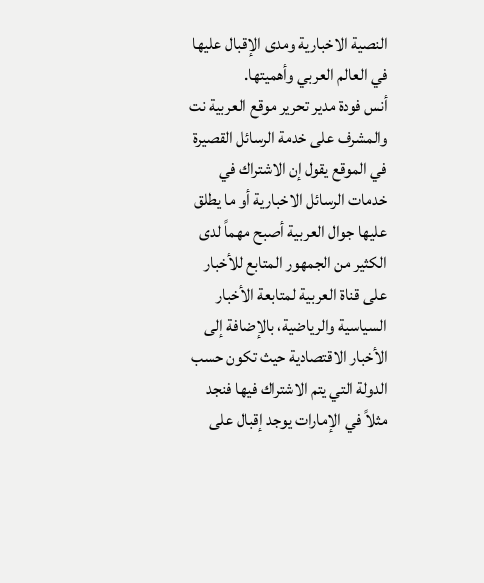النصية الاخبارية ومدى الإقبال عليها في العالم العربي وأهميتها.
أنس فودة مدير تحرير موقع العربية نت والمشرف على خدمة الرسائل القصيرة في الموقع يقول إن الاشتراك في خدمات الرسائل الاخبارية أو ما يطلق عليها جوال العربية أصبح مهماً لدى الكثير من الجمهور المتابع للأخبار على قناة العربية لمتابعة الأخبار السياسية والرياضية، بالإضافة إلى الأخبار الاقتصادية حيث تكون حسب الدولة التي يتم الاشتراك فيها فنجد مثلاً في الإمارات يوجد إقبال على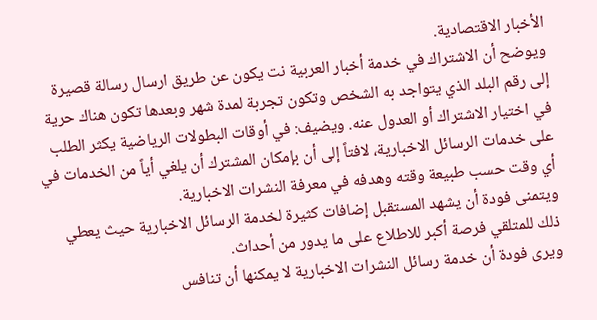الأخبار الاقتصادية.
ويوضح أن الاشتراك في خدمة أخبار العربية نت يكون عن طريق ارسال رسالة قصيرة إلى رقم البلد الذي يتواجد به الشخص وتكون تجربة لمدة شهر وبعدها تكون هناك حرية في اختيار الاشتراك أو العدول عنه. ويضيف: في أوقات البطولات الرياضية يكثر الطلب على خدمات الرسائل الاخبارية، لافتاً إلى أن بإمكان المشترك أن يلغي أياً من الخدمات في أي وقت حسب طبيعة وقته وهدفه في معرفة النشرات الاخبارية.
ويتمنى فودة أن يشهد المستقبل إضافات كثيرة لخدمة الرسائل الاخبارية حيث يعطي ذلك للمتلقي فرصة أكبر للاطلاع على ما يدور من أحداث.
ويرى فودة أن خدمة رسائل النشرات الاخبارية لا يمكنها أن تنافس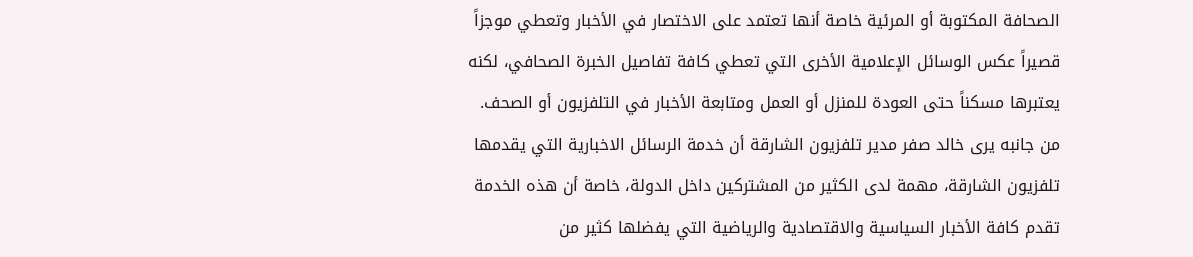الصحافة المكتوبة أو المرئية خاصة أنها تعتمد على الاختصار في الأخبار وتعطي موجزاً قصيراً عكس الوسائل الإعلامية الأخرى التي تعطي كافة تفاصيل الخبرة الصحافي، لكنه يعتبرها مسكناً حتى العودة للمنزل أو العمل ومتابعة الأخبار في التلفزيون أو الصحف.
من جانبه يرى خالد صفر مدير تلفزيون الشارقة أن خدمة الرسائل الاخبارية التي يقدمها تلفزيون الشارقة، مهمة لدى الكثير من المشتركين داخل الدولة، خاصة أن هذه الخدمة تقدم كافة الأخبار السياسية والاقتصادية والرياضية التي يفضلها كثير من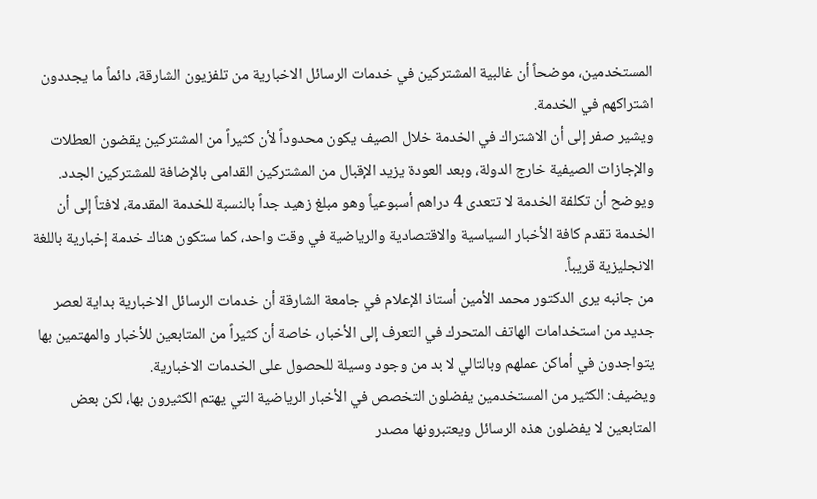المستخدمين، موضحاً أن غالبية المشتركين في خدمات الرسائل الاخبارية من تلفزيون الشارقة، دائماً ما يجددون اشتراكهم في الخدمة.
ويشير صفر إلى أن الاشتراك في الخدمة خلال الصيف يكون محدوداً لأن كثيراً من المشتركين يقضون العطلات والإجازات الصيفية خارج الدولة، وبعد العودة يزيد الإقبال من المشتركين القدامى بالإضافة للمشتركين الجدد.
ويوضح أن تكلفة الخدمة لا تتعدى 4 دراهم أسبوعياً وهو مبلغ زهيد جداً بالنسبة للخدمة المقدمة، لافتاً إلى أن الخدمة تقدم كافة الأخبار السياسية والاقتصادية والرياضية في وقت واحد، كما ستكون هناك خدمة إخبارية باللغة الانجليزية قريباً.
من جانبه يرى الدكتور محمد الأمين أستاذ الإعلام في جامعة الشارقة أن خدمات الرسائل الاخبارية بداية لعصر جديد من استخدامات الهاتف المتحرك في التعرف إلى الأخبار، خاصة أن كثيراً من المتابعين للأخبار والمهتمين بها يتواجدون في أماكن عملهم وبالتالي لا بد من وجود وسيلة للحصول على الخدمات الاخبارية.
ويضيف: الكثير من المستخدمين يفضلون التخصص في الأخبار الرياضية التي يهتم الكثيرون بها، لكن بعض المتابعين لا يفضلون هذه الرسائل ويعتبرونها مصدر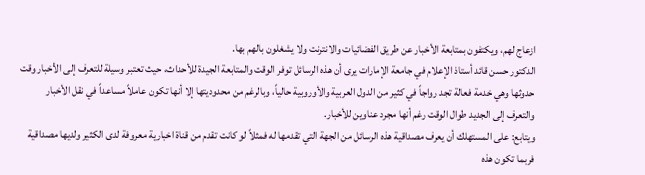ازعاج لهم، ويكتفون بمتابعة الأخبار عن طريق الفضائيات والانترنت ولا يشغلون بالهم بها.
الدكتور حسن قائد أستاذ الإعلام في جامعة الإمارات يرى أن هذه الرسائل توفر الوقت والمتابعة الجيدة للأحداث، حيث تعتبر وسيلة للتعرف إلى الأخبار وقت حدوثها وهي خدمة فعالة تجد رواجاً في كثير من الدول العربية والأوروبية حالياً، وبالرغم من محدوديتها إلا أنها تكون عاملاً مساعداً في نقل الأخبار والتعرف إلى الجديد طوال الوقت رغم أنها مجرد عناوين للأخبار.
ويتابع: على المستهلك أن يعرف مصداقية هذه الرسائل من الجهة التي تقدمها له فمثلاً لو كانت تقدم من قناة اخبارية معروفة لدى الكثير ولديها مصداقية فربما تكون هذه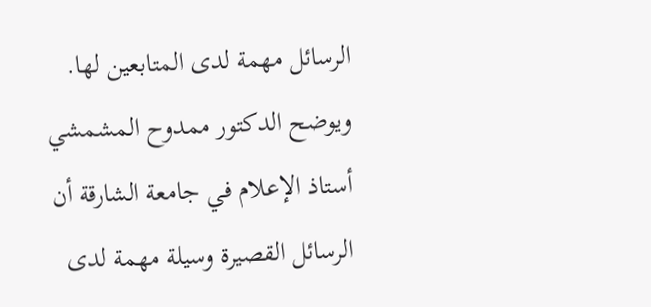الرسائل مهمة لدى المتابعين لها.
ويوضح الدكتور ممدوح المشمشي أستاذ الإعلام في جامعة الشارقة أن الرسائل القصيرة وسيلة مهمة لدى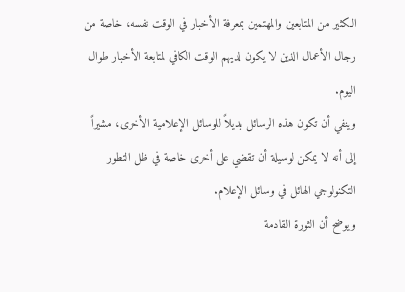الكثير من المتابعين والمهتمين بمعرفة الأخبار في الوقت نفسه، خاصة من رجال الأعمال الذين لا يكون لديهم الوقت الكافي لمتابعة الأخبار طوال اليوم.
وينفي أن تكون هذه الرسائل بديلاً للوسائل الإعلامية الأخرى، مشيراً إلى أنه لا يمكن لوسيلة أن تقضي على أخرى خاصة في ظل التطور التكنولوجي الهائل في وسائل الإعلام.
ويوضح أن الثورة القادمة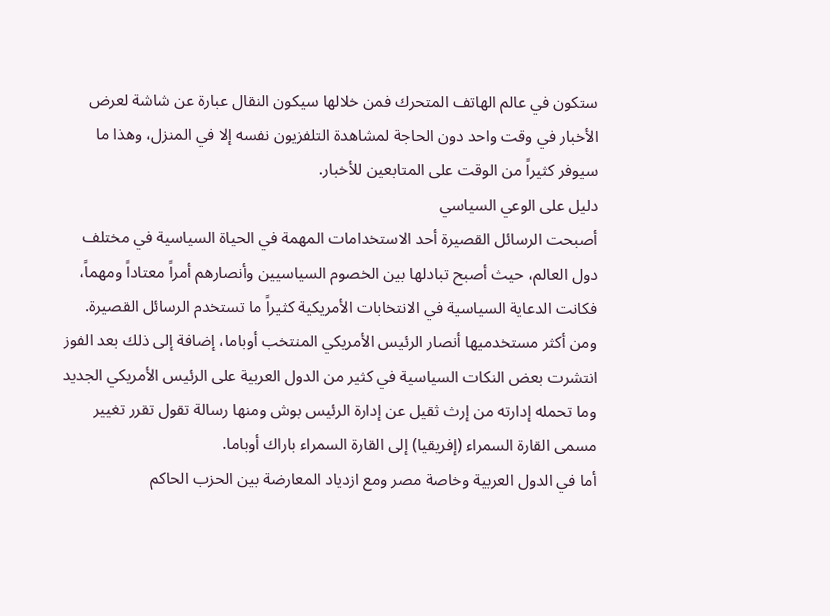ستكون في عالم الهاتف المتحرك فمن خلالها سيكون النقال عبارة عن شاشة لعرض الأخبار في وقت واحد دون الحاجة لمشاهدة التلفزيون نفسه إلا في المنزل، وهذا ما سيوفر كثيراً من الوقت على المتابعين للأخبار.
دليل على الوعي السياسي
أصبحت الرسائل القصيرة أحد الاستخدامات المهمة في الحياة السياسية في مختلف دول العالم، حيث أصبح تبادلها بين الخصوم السياسيين وأنصارهم أمراً معتاداً ومهماً، فكانت الدعاية السياسية في الانتخابات الأمريكية كثيراً ما تستخدم الرسائل القصيرة. ومن أكثر مستخدميها أنصار الرئيس الأمريكي المنتخب أوباما، إضافة إلى ذلك بعد الفوز انتشرت بعض النكات السياسية في كثير من الدول العربية على الرئيس الأمريكي الجديد وما تحمله إدارته من إرث ثقيل عن إدارة الرئيس بوش ومنها رسالة تقول تقرر تغيير مسمى القارة السمراء (إفريقيا) إلى القارة السمراء باراك أوباما.
أما في الدول العربية وخاصة مصر ومع ازدياد المعارضة بين الحزب الحاكم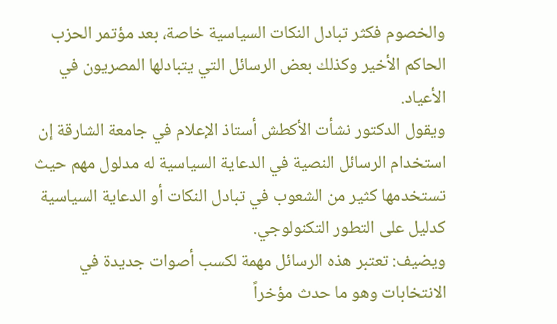والخصوم فكثر تبادل النكات السياسية خاصة، بعد مؤتمر الحزب الحاكم الأخير وكذلك بعض الرسائل التي يتبادلها المصريون في الأعياد.
ويقول الدكتور نشأت الأكطش أستاذ الإعلام في جامعة الشارقة إن استخدام الرسائل النصية في الدعاية السياسية له مدلول مهم حيث تستخدمها كثير من الشعوب في تبادل النكات أو الدعاية السياسية كدليل على التطور التكنولوجي.
ويضيف: تعتبر هذه الرسائل مهمة لكسب أصوات جديدة في الانتخابات وهو ما حدث مؤخراً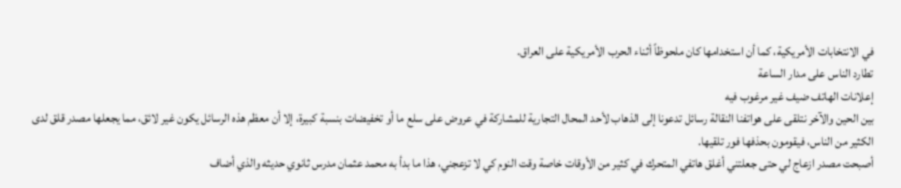في الانتخابات الأمريكية، كما أن استخدامها كان ملحوظاً أثناء الحرب الأمريكية على العراق.
تطارد الناس على مدار الساعة
إعلانات الهاتف ضيف غير مرغوب فيه
بين الحين والآخر نتلقى على هواتفنا النقالة رسائل تدعونا إلى الذهاب لأحد المحال التجارية للمشاركة في عروض على سلع ما أو تخفيضات بنسبة كبيرة، إلا أن معظم هذه الرسائل يكون غير لائق، مما يجعلها مصدر قلق لدى الكثير من الناس، فيقومون بحذفها فور تلقيها.
أصبحت مصدر ازعاج لي حتى جعلتني أغلق هاتفي المتحرك في كثير من الأوقات خاصة وقت النوم كي لا تزعجني، هذا ما بدأ به محمد عثمان مدرس ثانوي حديثه والذي أضاف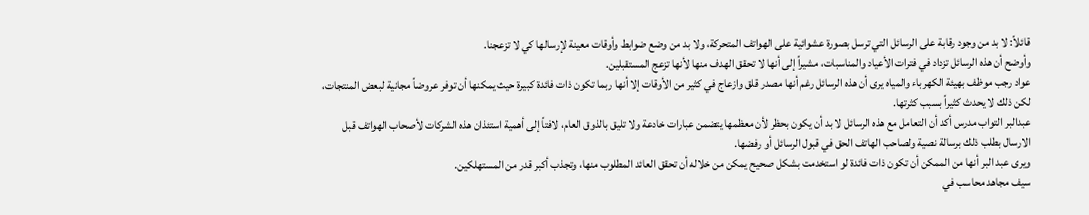قائلاً: لا بد من وجود رقابة على الرسائل التي ترسل بصورة عشوائية على الهواتف المتحركة، ولا بد من وضع ضوابط وأوقات معينة لإرسالها كي لا تزعجنا.
وأوضح أن هذه الرسائل تزداد في فترات الأعياد والمناسبات، مشيراً إلى أنها لا تحقق الهدف منها لأنها تزعج المستقبلين.
عواد رجب موظف بهيئة الكهرباء والمياه يرى أن هذه الرسائل رغم أنها مصدر قلق وازعاج في كثير من الأوقات إلا أنها ربما تكون ذات فائدة كبيرة حيث يمكنها أن توفر عروضاً مجانية لبعض المنتجات، لكن ذلك لا يحدث كثيراً بسبب كثرتها.
عبدالبر التواب مدرس أكد أن التعامل مع هذه الرسائل لا بد أن يكون بحظر لأن معظمها يتضمن عبارات خادعة ولا تليق بالذوق العام، لافتاً إلى أهمية استئذان هذه الشركات لأصحاب الهواتف قبل الارسال بطلب ذلك برسالة نصية ولصاحب الهاتف الحق في قبول الرسائل أو رفضها.
ويرى عبد البر أنها من الممكن أن تكون ذات فائدة لو استخدمت بشكل صحيح يمكن من خلاله أن تحقق العائد المطلوب منها، وتجذب أكبر قدر من المستهلكين.
سيف مجاهد محاسب في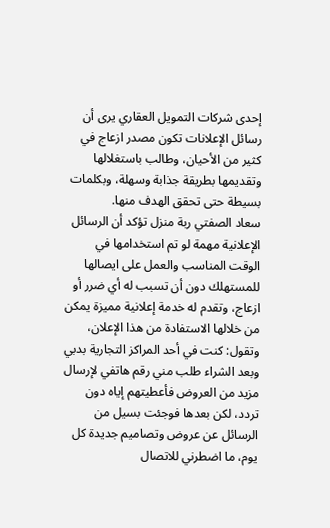إحدى شركات التمويل العقاري يرى أن رسائل الإعلانات تكون مصدر ازعاج في كثير من الأحيان، وطالب باستغلالها وتقديمها بطريقة جذابة وسهلة، وبكلمات بسيطة حتى تحقق الهدف منها.
سعاد الصفتي ربة منزل تؤكد أن الرسائل الإعلانية مهمة لو تم استخدامها في الوقت المناسب والعمل على ايصالها للمستهلك دون أن تسبب له أي ضرر أو ازعاج، وتقدم له خدمة إعلانية مميزة يمكن من خلالها الاستفادة من هذا الإعلان، وتقول: كنت في أحد المراكز التجارية بدبي وبعد الشراء طلب مني رقم هاتفي لإرسال مزيد من العروض فأعطيتهم إياه دون تردد، لكن بعدها فوجئت بسيل من الرسائل عن عروض وتصاميم جديدة كل يوم، ما اضطرني للاتصال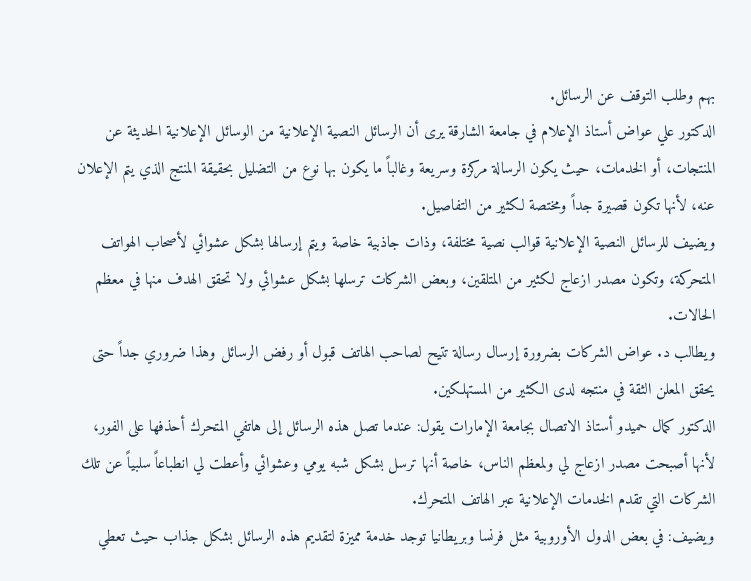بهم وطلب التوقف عن الرسائل.
الدكتور علي عواض أستاذ الإعلام في جامعة الشارقة يرى أن الرسائل النصية الإعلانية من الوسائل الإعلانية الحديثة عن المنتجات، أو الخدمات، حيث يكون الرسالة مركزة وسريعة وغالباً ما يكون بها نوع من التضليل بحقيقة المنتج الذي يتم الإعلان عنه، لأنها تكون قصيرة جداً ومختصة لكثير من التفاصيل.
ويضيف للرسائل النصية الإعلانية قوالب نصية مختلفة، وذات جاذبية خاصة ويتم إرسالها بشكل عشوائي لأصحاب الهواتف المتحركة، وتكون مصدر ازعاج لكثير من المتلقين، وبعض الشركات ترسلها بشكل عشوائي ولا تحقق الهدف منها في معظم الحالات.
ويطالب د. عواض الشركات بضرورة إرسال رسالة تتيح لصاحب الهاتف قبول أو رفض الرسائل وهذا ضروري جداً حتى يحقق المعلن الثقة في منتجه لدى الكثير من المستهلكين.
الدكتور كمال حميدو أستاذ الاتصال بجامعة الإمارات يقول: عندما تصل هذه الرسائل إلى هاتفي المتحرك أحذفها على الفور، لأنها أصبحت مصدر ازعاج لي ولمعظم الناس، خاصة أنها ترسل بشكل شبه يومي وعشوائي وأعطت لي انطباعاً سلبياً عن تلك الشركات التي تقدم الخدمات الإعلانية عبر الهاتف المتحرك.
ويضيف: في بعض الدول الأوروبية مثل فرنسا وبريطانيا توجد خدمة مميزة لتقديم هذه الرسائل بشكل جذاب حيث تعطي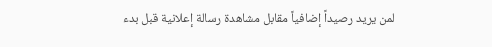لمن يريد رصيداً إضافياً مقابل مشاهدة رسالة إعلانية قبل بدء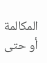المكالمة أو حتى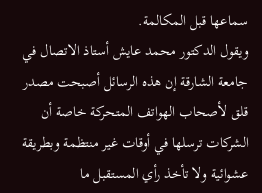سماعها قبل المكالمة.
ويقول الدكتور محمد عايش أستاذ الاتصال في جامعة الشارقة إن هذه الرسائل أصبحت مصدر قلق لأصحاب الهواتف المتحركة خاصة أن الشركات ترسلها في أوقات غير منتظمة وبطريقة عشوائية ولا تأخذ رأي المستقبل ما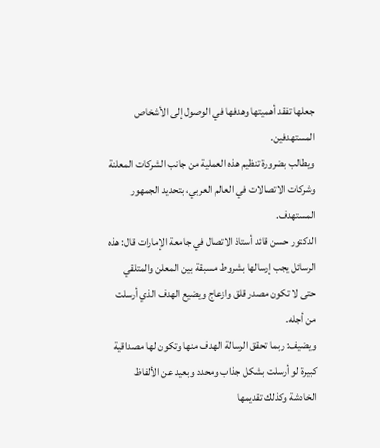جعلها تفقد أهميتها وهدفها في الوصول إلى الأشخاص المستهدفين.
ويطالب بضرورة تنظيم هذه العملية من جانب الشركات المعلنة وشركات الاتصالات في العالم العربي، بتحديد الجمهور المستهدف.
الدكتور حسن قائد أستاذ الاتصال في جامعة الإمارات قال: هذه الرسائل يجب إرسالها بشروط مسبقة بين المعلن والمتلقي حتى لا تكون مصدر قلق وازعاج ويضيع الهدف الذي أرسلت من أجله.
ويضيف: ربما تحقق الرسالة الهدف منها وتكون لها مصداقية كبيرة لو أرسلت بشكل جذاب ومحدد وبعيد عن الألفاظ الخادشة وكذلك تقديمها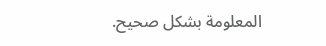المعلومة بشكل صحيح.